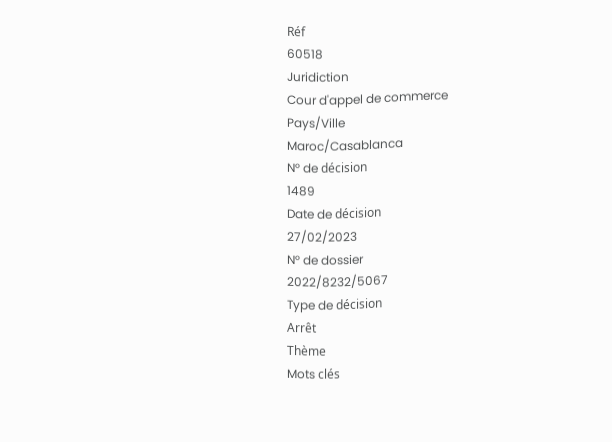Réf
60518
Juridiction
Cour d'appel de commerce
Pays/Ville
Maroc/Casablanca
N° de décision
1489
Date de décision
27/02/2023
N° de dossier
2022/8232/5067
Type de décision
Arrêt
Thème
Mots clés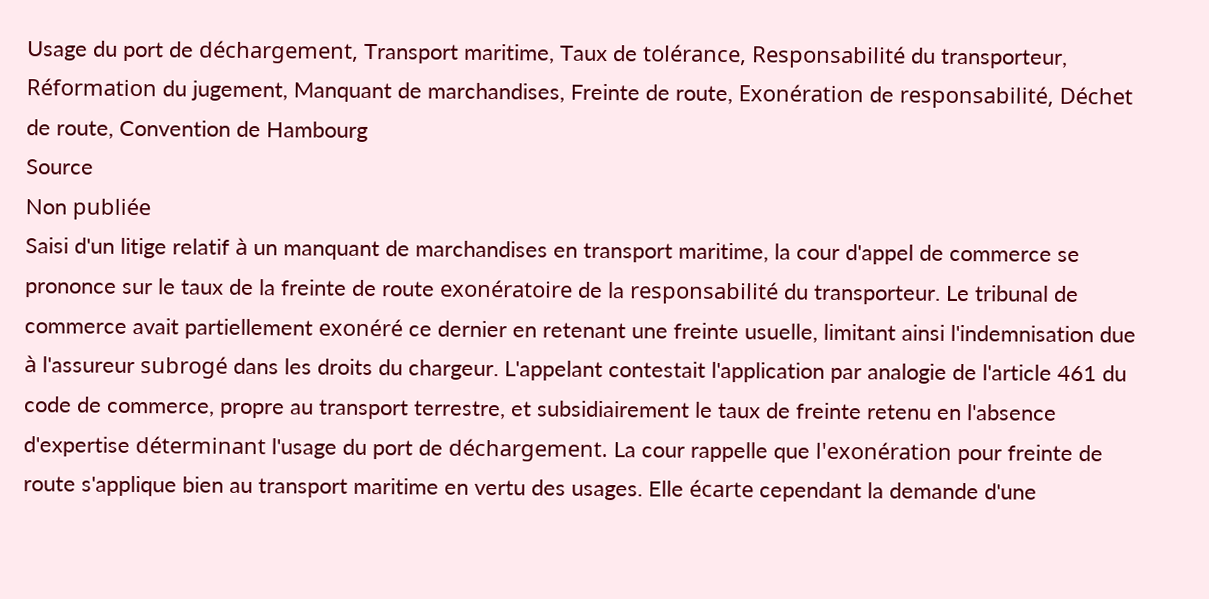Usage du port de déchargement, Transport maritime, Taux de tolérance, Responsabilité du transporteur, Réformation du jugement, Manquant de marchandises, Freinte de route, Exonération de responsabilité, Déchet de route, Convention de Hambourg
Source
Non publiée
Saisi d'un litige relatif à un manquant de marchandises en transport maritime, la cour d'appel de commerce se prononce sur le taux de la freinte de route exonératoire de la responsabilité du transporteur. Le tribunal de commerce avait partiellement exonéré ce dernier en retenant une freinte usuelle, limitant ainsi l'indemnisation due à l'assureur subrogé dans les droits du chargeur. L'appelant contestait l'application par analogie de l'article 461 du code de commerce, propre au transport terrestre, et subsidiairement le taux de freinte retenu en l'absence d'expertise déterminant l'usage du port de déchargement. La cour rappelle que l'exonération pour freinte de route s'applique bien au transport maritime en vertu des usages. Elle écarte cependant la demande d'une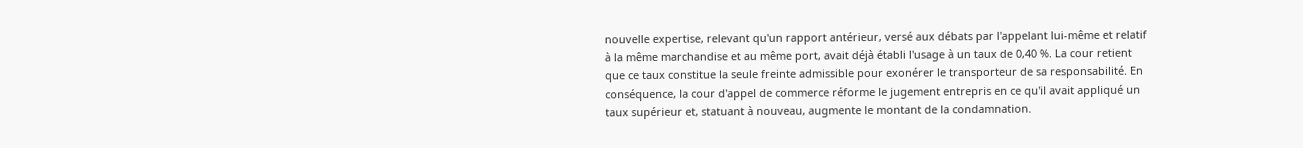nouvelle expertise, relevant qu'un rapport antérieur, versé aux débats par l'appelant lui-même et relatif à la même marchandise et au même port, avait déjà établi l'usage à un taux de 0,40 %. La cour retient que ce taux constitue la seule freinte admissible pour exonérer le transporteur de sa responsabilité. En conséquence, la cour d'appel de commerce réforme le jugement entrepris en ce qu'il avait appliqué un taux supérieur et, statuant à nouveau, augmente le montant de la condamnation.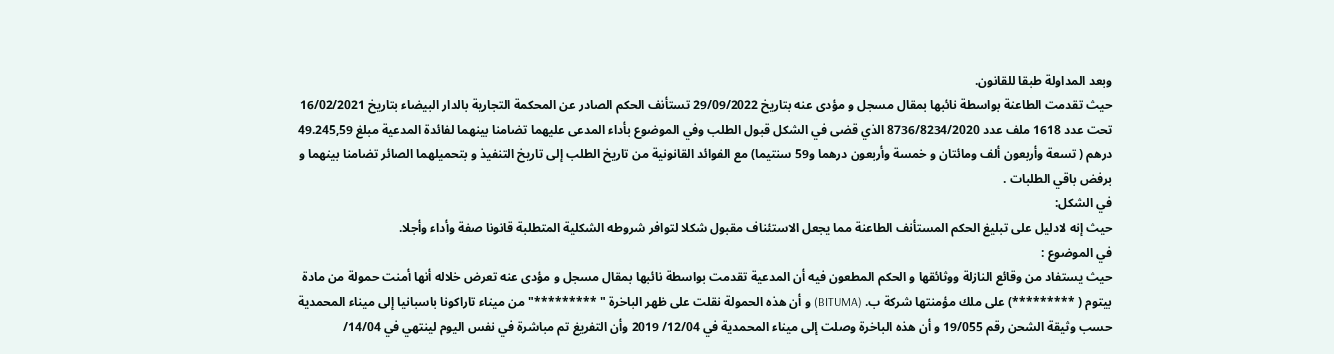وبعد المداولة طبقا للقانون.
حيث تقدمت الطاعنة بواسطة نائبها بمقال مسجل و مؤدى عنه بتاريخ 29/09/2022 تستأنف الحكم الصادر عن المحكمة التجارية بالدار البيضاء بتاريخ 16/02/2021 تحت عدد 1618 ملف عدد 8736/8234/2020 الذي قضى في الشكل قبول الطلب وفي الموضوع بأداء المدعى عليهما تضامنا بينهما لفائدة المدعية مبلغ 49.245,59 درهم ( تسعة وأربعون ألف ومائتان و خمسة وأربعون درهما و59 سنتيما) مع الفوائد القانونية من تاريخ الطلب إلى تاريخ التنفيذ و بتحميلهما الصائر تضامنا بينهما و برفض باقي الطلبات .
في الشكل:
حيث إنه لادليل على تبليغ الحكم المستأنف الطاعنة مما يجعل الاستئناف مقبول شكلا لتوافر شروطه الشكلية المتطلبة قانونا صفة وأداء وأجلا.
في الموضوع :
حيث يستفاد من وقائع النازلة ووثائقها و الحكم المطعون فيه أن المدعية تقدمت بواسطة نائبها بمقال مسجل و مؤدى عنه تعرض خلاله أنها أمنت حمولة من مادة بيتوم ( *********) على ملك مؤمنتها شركة ب. (BITUMA) و أن هذه الحمولة نقلت على ظهر الباخرة " *********" من ميناء تاراکونا باسبانيا إلى ميناء المحمدية حسب وثيقة الشحن رقم 19/055 و أن هذه الباخرة وصلت إلى ميناء المحمدية في 12/04/ 2019 وأن التفريغ تم مباشرة في نفس اليوم لينتهي في 14/04/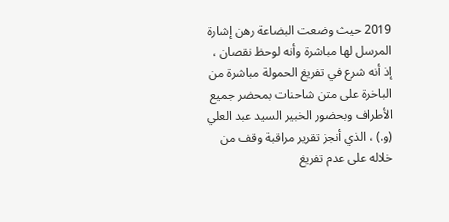2019 حيث وضعت البضاعة رهن إشارة المرسل لها مباشرة وأنه لوحظ نقصان ، إذ أنه شرع في تفريغ الحمولة مباشرة من الباخرة على متن شاحنات بمحضر جميع الأطراف وبحضور الخبير السيد عبد العلي (و.) ، الذي أنجز تقرير مراقبة وقف من خلاله على عدم تفريغ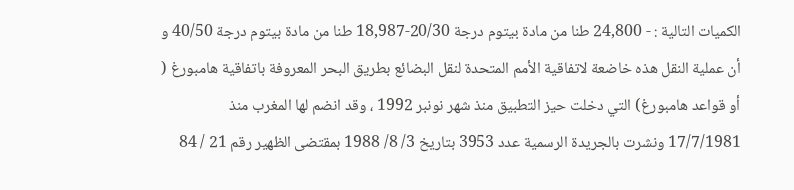الكميات التالية : - 24,800 طنا من مادة بيتوم درجة 20/30-18,987 طنا من مادة بيتوم درجة 40/50 و أن عملية النقل هذه خاضعة لاتفاقية الأمم المتحدة لنقل البضائع بطريق البحر المعروفة باتفاقية هامبورغ ( أو قواعد هامبورغ) التي دخلت حيز التطبيق منذ شهر نونبر 1992 ، وقد انضم لها المغرب منذ 17/7/1981 ونشرت بالجريدة الرسمية عدد 3953 بتاريخ 3/ 8/ 1988 بمقتضی الظهير رقم 21 / 84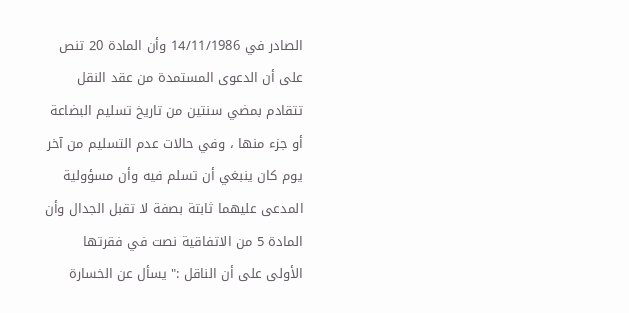الصادر في 14/11/1986 وأن المادة 20 تنص على أن الدعوى المستمدة من عقد النقل تتقادم بمضي سنتين من تاريخ تسليم البضاعة أو جزء منها ، وفي حالات عدم التسليم من آخر يوم كان ينبغي أن تسلم فيه وأن مسؤولية المدعى عليهما ثابتة بصفة لا تقبل الجدال وأن المادة 5 من الاتفاقية نصت في فقرتها الأولى على أن الناقل :" يسأل عن الخسارة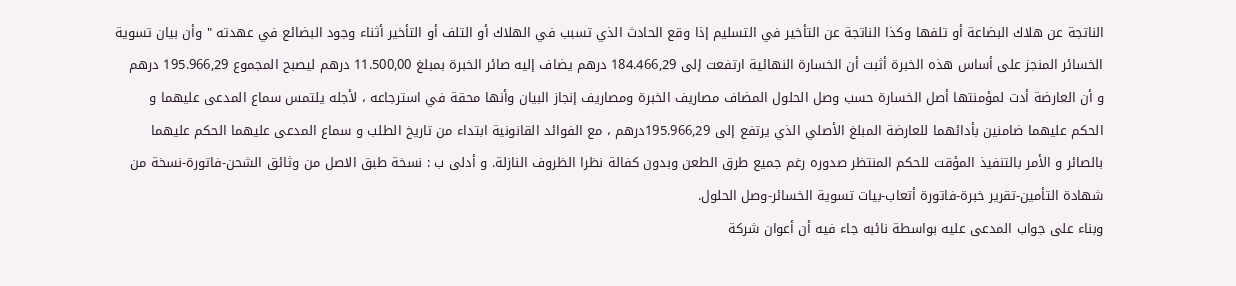الناتجة عن هلاك البضاعة أو تلفها وكذا الناتجة عن التأخير في التسليم إذا وقع الحادث الذي تسبب في الهلاك أو التلف أو التأخير أثناء وجود البضائع في عهدته " وأن بيان تسوية الخسائر المنجز على أساس هذه الخبرة أثبت أن الخسارة النهائية ارتفعت إلى 184.466,29 درهم يضاف إليه صائر الخبرة بمبلغ 11.500,00 درهم ليصبح المجموع 195.966,29 درهم
و أن العارضة أدت لمؤمنتها أصل الخسارة حسب وصل الحلول المضاف مصاريف الخبرة ومصاريف إنجاز البيان وأنها محقة في استرجاعه ، لأجله يلتمس سماع المدعى عليهما و الحكم عليهما ضامنين بأدائهما للعارضة المبلغ الأصلي الذي يرتفع إلى 195.966,29درهم ، مع الفوائد القانونية ابتداء من تاريخ الطلب و سماع المدعى عليهما الحكم عليهما بالصائر و الأمر بالتنفيذ المؤقت للحكم المنتظر صدوره رغم جميع طرق الطعن وبدون كفالة نظرا الظروف النازلة. و أدلى ب : نسخة طبق الاصل من وثائق الشحن-فاتورة-نسخة من شهادة التأمين-تقرير خبرة-فاتورة أتعاب-بيات تسوية الخسائر-وصل الحلول.
وبناء على جواب المدعى عليه بواسطة نائبه جاء فيه أن أعوان شركة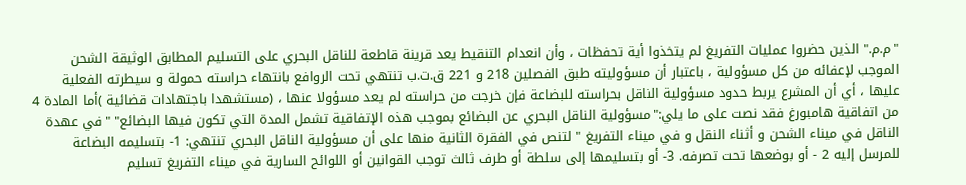"م.م." الذين حضروا عمليات التفريغ لم يتخذوا أية تحفظات ، وأن انعدام التنقيط يعد قرينة قاطعة للناقل البحري على التسليم المطابق الوثيقة الشحن الموجب لإعفائه من کل مسؤولية ، باعتبار أن مسؤوليته طبق الفصلين 218 و 221 ق.ت.ب تنتهي تحت الروافع بانتهاء حراسته حمولة و سيطرته الفعلية عليها ، أي أن المشرع يربط حدود مسؤولية الناقل بحراسته للبضاعة فإن خرجت من حراسته لم يعد مسؤولا عنها ، (مستشهدا باجتهادات قضائية )أما المادة 4 من اتفاقية هامبورغ فقد نصت على ما يلي:"مسؤولية الناقل البحري عن البضائع بموجب هذه الإتفاقية تشمل المدة التي تكون فيها البضائع" "في عهدة الناقل في ميناء الشحن و أثناء النقل و في ميناء التفريغ " لتنص في الفقرة الثانية منها على أن مسؤولية الناقل البحري تنتهي: 1- بتسليمه البضاعة للمرسل إليه 2 - أو بوضعها تحت تصرفه. 3- أو بتسليمها إلى سلطة أو طرف ثالث توجب القوانين أو اللوائح السارية في ميناء التفريغ تسلیم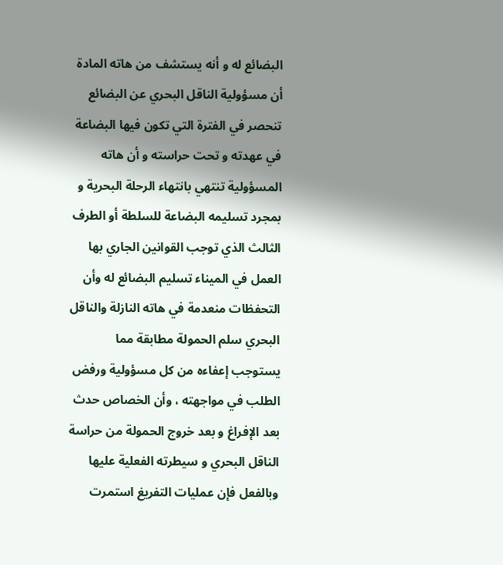البضائع له و أنه يستشف من هاته المادة أن مسؤولية الناقل البحري عن البضائع تنحصر في الفترة التي تكون فيها البضاعة في عهدته و تحت حراسته و أن هاته المسؤولية تنتهي بانتهاء الرحلة البحرية و بمجرد تسليمه البضاعة للسلطة أو الطرف الثالث الذي توجب القوانين الجاري بها العمل في الميناء تسليم البضائع له وأن التحفظات منعدمة في هاته النازلة والناقل البحري سلم الحمولة مطابقة مما يستوجب إعفاءه من کل مسؤولية ورفض الطلب في مواجهته ، وأن الخصاص حدث بعد الإفراغ و بعد خروج الحمولة من حراسة الناقل البحري و سيطرته الفعلية عليها وبالفعل فإن عمليات التفريغ استمرت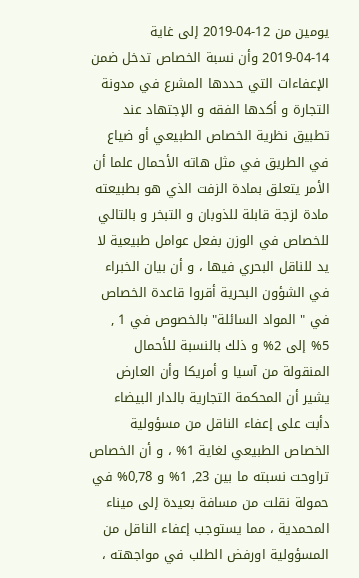يومين من 12-04-2019 إلى غاية 14-04-2019 وأن نسبة الخصاص تدخل ضمن الإعفاءات التي حددها المشرع في مدونة التجارة و أكدها الفقه و الإجتهاد عند تطبيق نظرية الخصاص الطبيعي أو ضياع في الطريق في مثل هاته الأحمال علما أن الأمر يتعلق بمادة الزفت الذي هو بطبيعته مادة لزجة قابلة للذوبان و التبخر و بالتالي للخصاص في الوزن بفعل عوامل طبيعية لا يد للناقل البحري فيها ، و أن بيان الخبراء في الشؤون البحرية أقروا قاعدة الخصاص في " المواد السائلة" بالخصوص في 1 , 5% إلى 2% و ذلك بالنسبة للأحمال المنقولة من آسيا و أمريكا وأن العارض يشير أن المحكمة التجارية بالدار البيضاء دأبت على إعفاء الناقل من مسؤولية الخصاص الطبيعي لغاية 1% ، و أن الخصاص تراوحت نسبته ما بين 23, 1% و 0,78% في حمولة نقلت من مسافة بعيدة إلى ميناء المحمدية ، مما يستوجب إعفاء الناقل من المسؤولية اورفض الطلب في مواجهته ،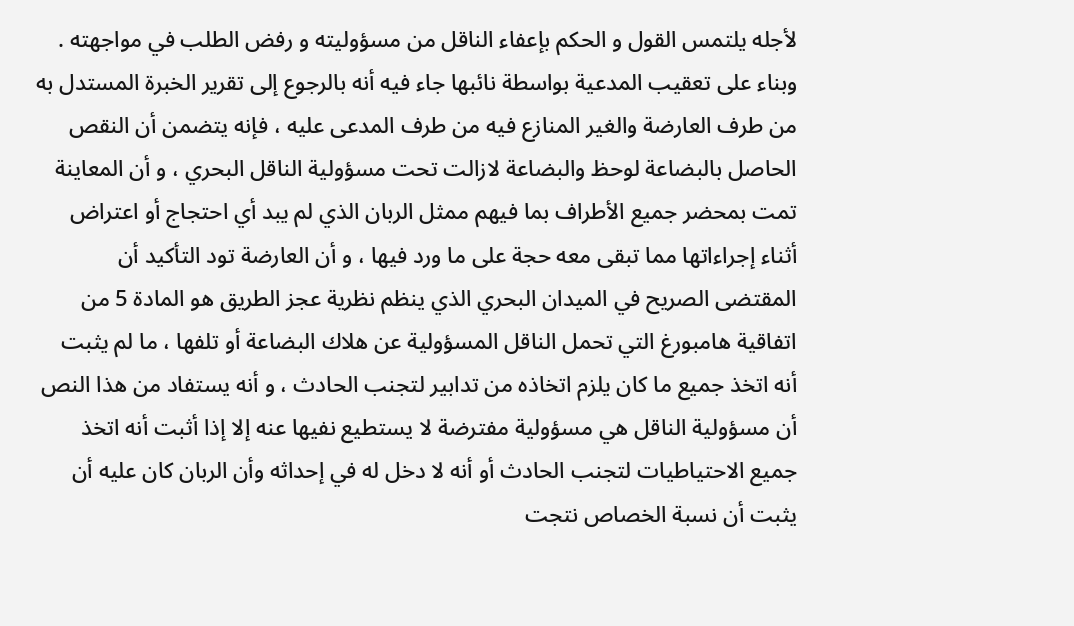لأجله يلتمس القول و الحكم بإعفاء الناقل من مسؤوليته و رفض الطلب في مواجهته .
وبناء على تعقيب المدعية بواسطة نائبها جاء فيه أنه بالرجوع إلى تقرير الخبرة المستدل به من طرف العارضة والغير المنازع فيه من طرف المدعى عليه ، فإنه يتضمن أن النقص الحاصل بالبضاعة لوحظ والبضاعة لازالت تحت مسؤولية الناقل البحري ، و أن المعاينة تمت بمحضر جميع الأطراف بما فيهم ممثل الربان الذي لم يبد أي احتجاج أو اعتراض أثناء إجراءاتها مما تبقى معه حجة على ما ورد فيها ، و أن العارضة تود التأكيد أن المقتضی الصريح في الميدان البحري الذي ينظم نظرية عجز الطريق هو المادة 5 من اتفاقية هامبورغ التي تحمل الناقل المسؤولية عن هلاك البضاعة أو تلفها ، ما لم يثبت أنه اتخذ جميع ما كان يلزم اتخاذه من تدابير لتجنب الحادث ، و أنه يستفاد من هذا النص أن مسؤولية الناقل هي مسؤولية مفترضة لا يستطيع نفيها عنه إلا إذا أثبت أنه اتخذ جميع الاحتياطيات لتجنب الحادث أو أنه لا دخل له في إحداثه وأن الربان كان عليه أن يثبت أن نسبة الخصاص نتجت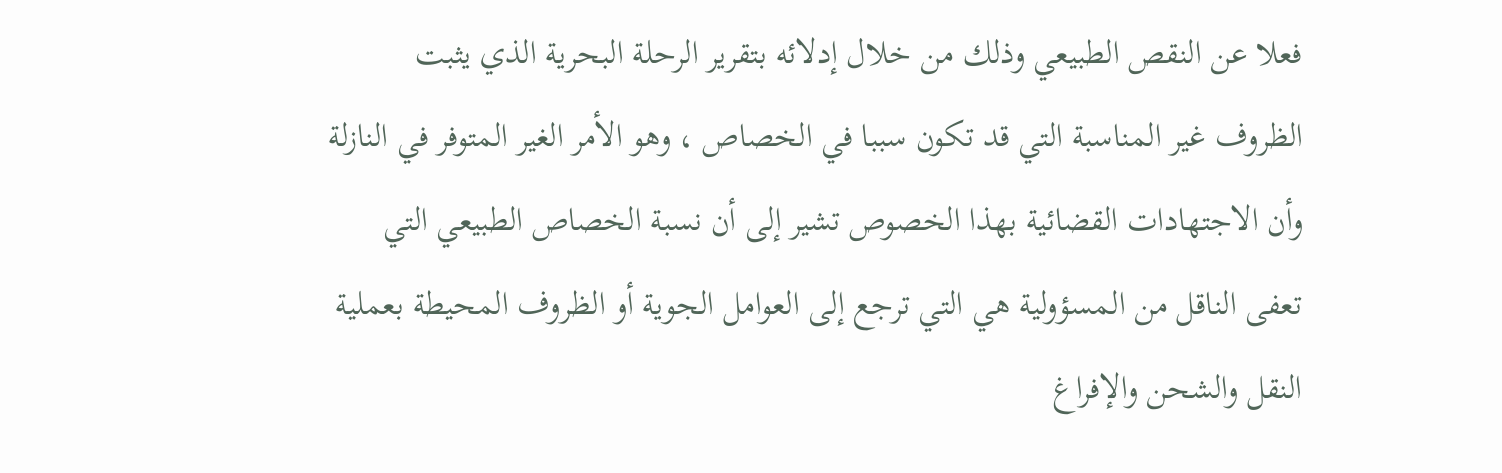فعلا عن النقص الطبيعي وذلك من خلال إدلائه بتقرير الرحلة البحرية الذي يثبت الظروف غير المناسبة التي قد تكون سببا في الخصاص ، وهو الأمر الغير المتوفر في النازلة وأن الاجتهادات القضائية بهذا الخصوص تشير إلى أن نسبة الخصاص الطبيعي التي تعفی الناقل من المسؤولية هي التي ترجع إلى العوامل الجوية أو الظروف المحيطة بعملية النقل والشحن والإفراغ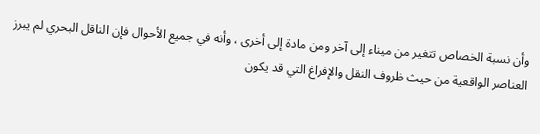وأن نسبة الخصاص تتغير من ميناء إلى آخر ومن مادة إلى أخرى ، وأنه في جميع الأحوال فإن الناقل البحري لم يبرز العناصر الواقعية من حيث ظروف النقل والإفراغ التي قد يكون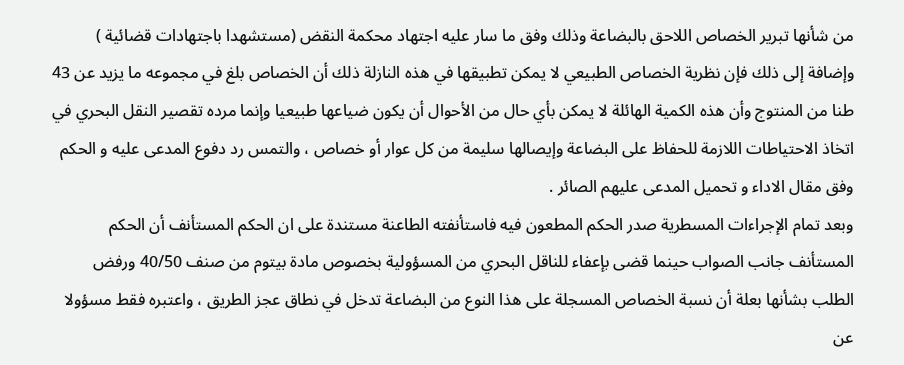من شأنها تبرير الخصاص اللاحق بالبضاعة وذلك وفق ما سار عليه اجتهاد محكمة النقض (مستشهدا باجتهادات قضائية ) وإضافة إلى ذلك فإن نظرية الخصاص الطبيعي لا يمكن تطبيقها في هذه النازلة ذلك أن الخصاص بلغ في مجموعه ما يزيد عن 43 طنا من المنتوج وأن هذه الكمية الهائلة لا يمكن بأي حال من الأحوال أن يكون ضياعها طبيعيا وإنما مرده تقصير النقل البحري في اتخاذ الاحتياطات اللازمة للحفاظ على البضاعة وإيصالها سليمة من كل عوار أو خصاص ، والتمس رد دفوع المدعى عليه و الحكم وفق مقال الاداء و تحميل المدعى عليهم الصائر .
وبعد تمام الإجراءات المسطرية صدر الحكم المطعون فيه فاستأنفته الطاعنة مستندة على ان الحكم المستأنف أن الحكم المستأنف جانب الصواب حينما قضى بإعفاء للناقل البحري من المسؤولية بخصوص مادة بيتوم من صنف 40/50 ورفض الطلب بشأنها بعلة أن نسبة الخصاص المسجلة على هذا النوع من البضاعة تدخل في نطاق عجز الطريق ، واعتبره فقط مسؤولا عن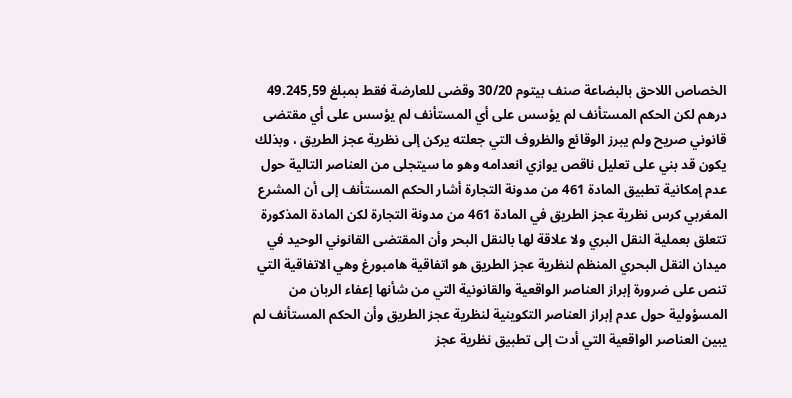الخصاص اللاحق بالبضاعة صنف بيتوم 30/20 وقضى للعارضة فقط بمبلغ 49.245,59 درهم لكن الحكم المستأنف لم يؤسس على أي المستأنف لم يؤسس على أي مقتضى قانوني صريح ولم يبرز الوقائع والظروف التي جعلته يركن إلى نظرية عجز الطريق ، وبذلك يكون قد بني على تعليل ناقص يوازي انعدامه وهو ما سيتجلى من العناصر التالية حول عدم إمكانية تطبيق المادة 461 من مدونة التجارة أشار الحكم المستأنف إلى أن المشرع المغربي كرس نظرية عجز الطريق في المادة 461 من مدونة التجارة لكن المادة المذكورة تتعلق بعملية النقل البري ولا علاقة لها بالنقل البحر وأن المقتضى القانوني الوحيد في ميدان النقل البحري المنظم لنظرية عجز الطريق هو اتفاقية هامبورغ وهي الاتفاقية التي تنص على ضرورة إبراز العناصر الواقعية والقانونية التي من شأنها إعفاء الربان من المسؤولية حول عدم إبراز العناصر التكوينية لنظرية عجز الطريق وأن الحكم المستأنف لم يبين العناصر الواقعية التي أدت إلى تطبيق نظرية عجز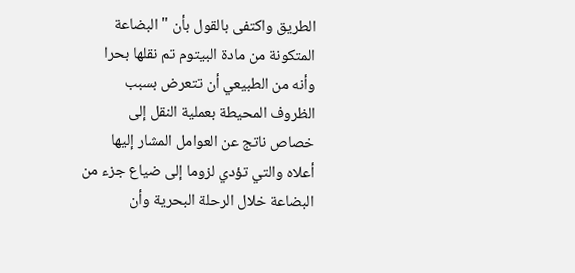الطريق واكتفى بالقول بأن " البضاعة المتكونة من مادة البيتوم تم نقلها بحرا وأنه من الطبيعي أن تتعرض بسبب الظروف المحيطة بعملية النقل إلى خصاص ناتج عن العوامل المشار إليها أعلاه والتي تؤدي لزوما إلى ضياع جزء من البضاعة خلال الرحلة البحرية وأن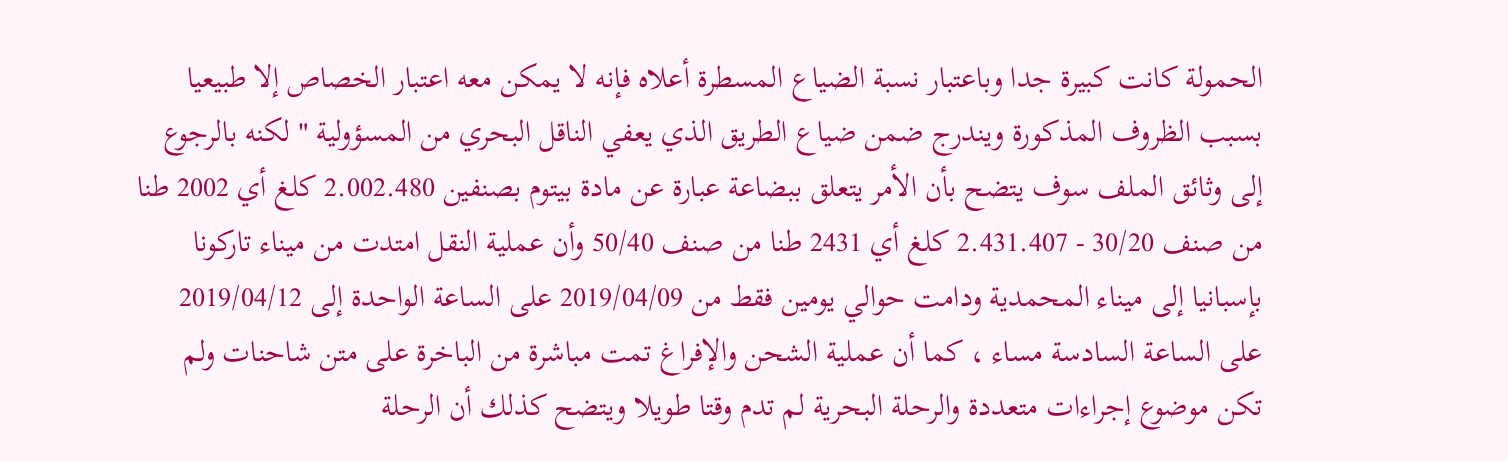الحمولة كانت كبيرة جدا وباعتبار نسبة الضياع المسطرة أعلاه فإنه لا يمكن معه اعتبار الخصاص إلا طبيعيا بسبب الظروف المذكورة ويندرج ضمن ضياع الطريق الذي يعفي الناقل البحري من المسؤولية " لكنه بالرجوع إلى وثائق الملف سوف يتضح بأن الأمر يتعلق ببضاعة عبارة عن مادة بيتوم بصنفين 2.002.480 كلغ أي 2002 طنا من صنف 30/20 - 2.431.407 كلغ أي 2431 طنا من صنف 50/40 وأن عملية النقل امتدت من ميناء تاركونا بإسبانيا إلى ميناء المحمدية ودامت حوالي يومين فقط من 2019/04/09 على الساعة الواحدة إلى 2019/04/12 على الساعة السادسة مساء ، كما أن عملية الشحن والإفراغ تمت مباشرة من الباخرة على متن شاحنات ولم تكن موضوع إجراءات متعددة والرحلة البحرية لم تدم وقتا طويلا ويتضح كذلك أن الرحلة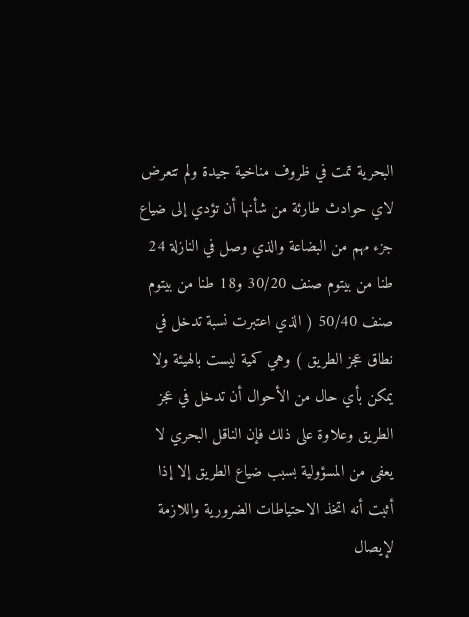البحرية تمت في ظروف مناخية جيدة ولم تتعرض لاي حوادث طارئة من شأنها أن تؤدي إلى ضياع جزء مهم من البضاعة والذي وصل في النازلة 24 طنا من بيتوم صنف 30/20 و18 طنا من بيتوم صنف 50/40 ( الذي اعتبرت نسبة تدخل في نطاق عجز الطريق ) وهي كمية ليست بالهيئة ولا يمكن بأي حال من الأحوال أن تدخل في عجز الطريق وعلاوة على ذلك فإن الناقل البحري لا يعفى من المسؤولية بسبب ضياع الطريق إلا إذا أثبت أنه اتخذ الاحتياطات الضرورية واللازمة لإيصال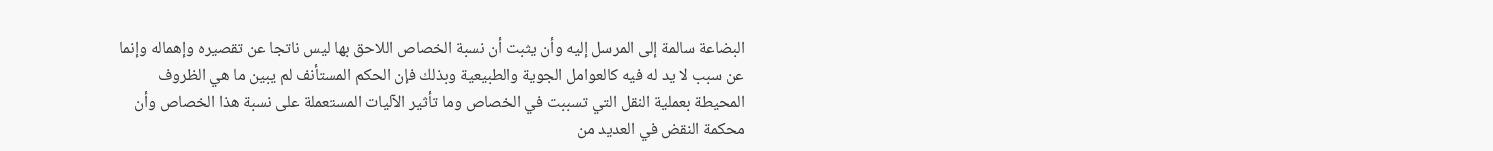البضاعة سالمة إلى المرسل إليه وأن يثبت أن نسبة الخصاص اللاحق بها ليس ناتجا عن تقصيره وإهماله وإنما عن سبب لا يد له فيه كالعوامل الجوية والطبيعية وبذلك فإن الحكم المستأنف لم يبين ما هي الظروف المحيطة بعملية النقل التي تسببت في الخصاص وما تأثير الآليات المستعملة على نسبة هذا الخصاص وأن محكمة النقض في العديد من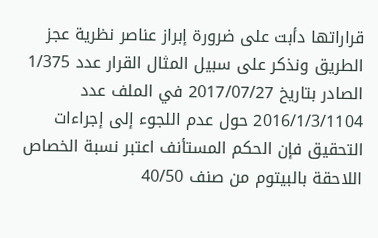قراراتها دأبت على ضرورة إبراز عناصر نظرية عجز الطريق ونذكر على سبيل المثال القرار عدد 1/375 الصادر بتاريخ 2017/07/27 في الملف عدد 2016/1/3/1104 حول عدم اللجوء إلى إجراءات التحقيق فإن الحكم المستأنف اعتبر نسبة الخصاص اللاحقة بالبيتوم من صنف 40/50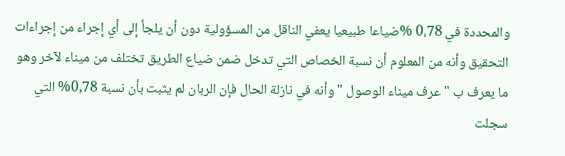والمحددة في 0،78 %ضياعا طبيعيا يعفي الناقل من المسؤولية دون أن يلجأ إلى أي إجراء من إجراءات التحقيق وأنه من المعلوم أن نسبة الخصاص التي تدخل ضمن ضياع الطريق تختلف من ميناء لآخر وهو ما يعرف ب " عرف ميناء الوصول " وأنه في نازلة الحال فإن الربان لم يثبت بأن نسبة 0,78% التي سجلت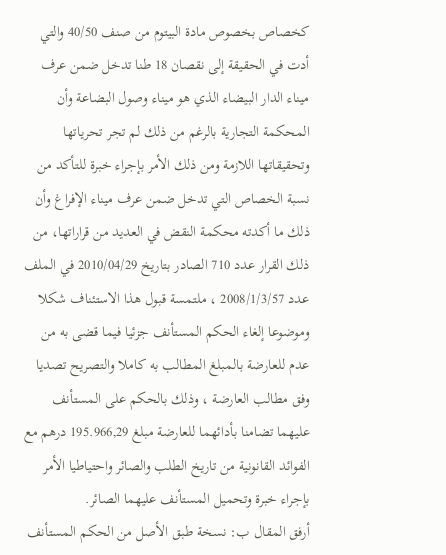كخصاص بخصوص مادة البيتوم من صنف 40/50 والتي أدت في الحقيقة إلى نقصان 18 طنا تدخل ضمن عرف ميناء الدار البيضاء الذي هو ميناء وصول البضاعة وأن المحكمة التجارية بالرغم من ذلك لم تجر تحرياتها وتحقيقاتها اللازمة ومن ذلك الأمر بإجراء خبرة للتأكد من نسبة الخصاص التي تدخل ضمن عرف ميناء الإفراغ وأن ذلك ما أكدته محكمة النقض في العديد من قراراتها، من ذلك القرار عدد 710 الصادر بتاريخ 2010/04/29 في الملف عدد 2008/1/3/57 ، ملتمسة قبول هذا الاستئناف شكلا وموضوعا إلغاء الحكم المستأنف جزئيا فيما قضى به من عدم للعارضة بالمبلغ المطالب به كاملا والتصريح تصديا وفق مطالب العارضة ، وذلك بالحكم على المستأنف عليهما تضامنا بأدائهما للعارضة مبلغ 195.966,29 درهم مع الفوائد القانونية من تاريخ الطلب والصائر واحتياطيا الأمر بإجراء خبرة وتحميل المستأنف عليهما الصائر.
أرفق المقال ب: نسخة طبق الأصل من الحكم المستأنف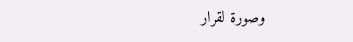وصورة لقرار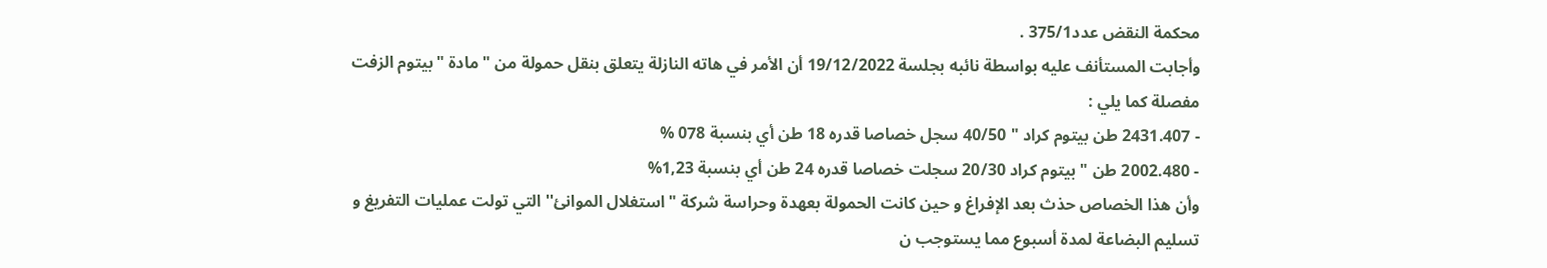محكمة النقض عدد375/1 .
وأجابت المستأنف عليه بواسطة نائبه بجلسة 19/12/2022 أن الأمر في هاته النازلة يتعلق بنقل حمولة من " مادة "بيتوم الزفت مفصلة كما يلي :
- 2431.407 طن بيتوم كراد " 40/50 سجل خصاصا قدره 18 طن أي بنسبة 078 %
- 2002.480 طن " بيتوم كراد 20/30 سجلت خصاصا قدره 24 طن أي بنسبة 1,23%
وأن هذا الخصاص حذث بعد الإفراغ و حين كانت الحمولة بعهدة وحراسة شركة " استغلال الموانئ'' التي تولت عمليات التفريغ و تسليم البضاعة لمدة أسبوع مما يستوجب ن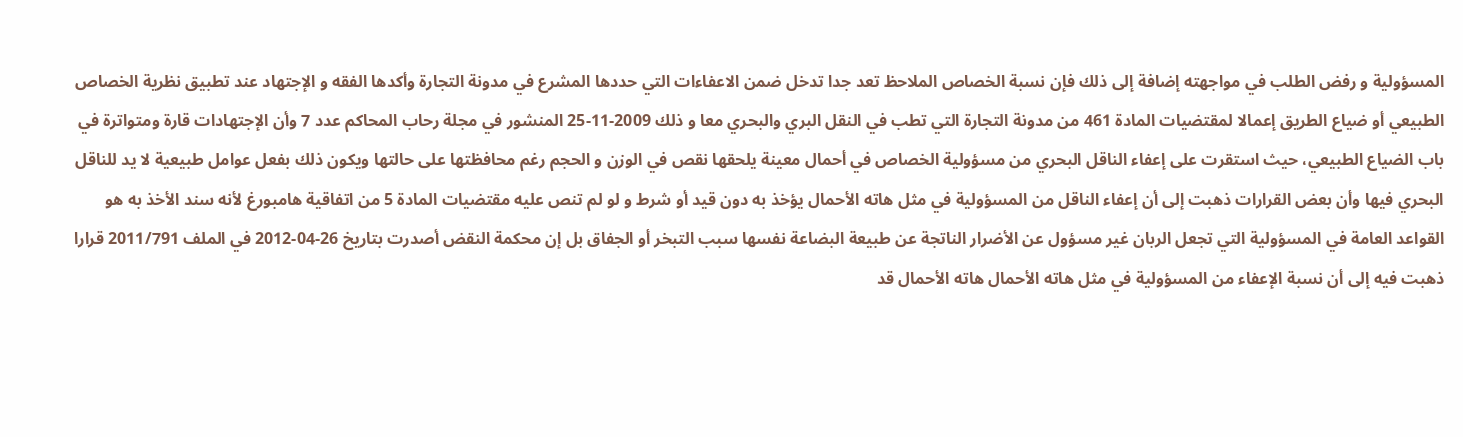المسؤولية و رفض الطلب في مواجهته إضافة إلى ذلك فإن نسبة الخصاص الملاحظ تعد جدا تدخل ضمن الاعفاءات التي حددها المشرع في مدونة التجارة وأكدها الفقه و الإجتهاد عند تطبيق نظرية الخصاص الطبيعي أو ضياع الطريق إعمالا لمقتضيات المادة 461 من مدونة التجارة التي تطب في النقل البري والبحري معا و ذلك 2009-11-25 المنشور في مجلة رحاب المحاكم عدد 7 وأن الإجتهادات قارة ومتواترة في باب الضياع الطبيعي، حيث استقرت على إعفاء الناقل البحري من مسؤولية الخصاص في أحمال معينة يلحقها نقص في الوزن و الحجم رغم محافظتها على حالتها ويكون ذلك بفعل عوامل طبيعية لا يد للناقل البحري فيها وأن بعض القرارات ذهبت إلى أن إعفاء الناقل من المسؤولية في مثل هاته الأحمال يؤخذ به دون قيد أو شرط و لو لم تنص عليه مقتضيات المادة 5 من اتفاقية هامبورغ لأنه سند الأخذ به هو القواعد العامة في المسؤولية التي تجعل الربان غير مسؤول عن الأضرار الناتجة عن طبيعة البضاعة نفسها سبب التبخر أو الجفاق بل إن محكمة النقض أصدرت بتاريخ 26-04-2012 في الملف 2011/791 قرارا ذهبت فيه إلى أن نسبة الإعفاء من المسؤولية في مثل هاته الأحمال هاته الأحمال قد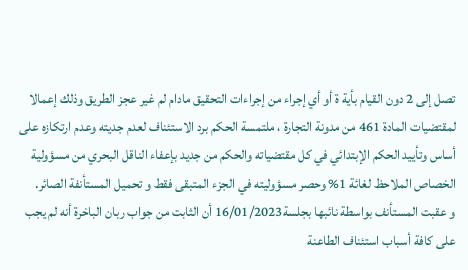تصل إلى 2 دون القيام بأية ة أو أي إجراء من إجراءات التحقيق مادام لم غير عجز الطريق وذلك إعمالا لمقتضيات المادة 461 من مدونة التجارة ، ملتمسة الحكم برد الاستئناف لعدم جديته وعدم ارتكازه على أساس وتأييد الحكم الإبتدائي في كل مقتضياته والحكم من جديد بإعفاء الناقل البحري من مسؤولية الخصاص الملاحظ لغائة 1% وحصر مسؤوليته في الجزء المتبقى فقط و تحميل المستأنفة الصائر.
و عقبت المستأنف بواسطة نائبها بجلسة16/01/2023 أن الثابت من جواب ربان الباخرة أنه لم يجب على كافة أسباب استئناف الطاعنة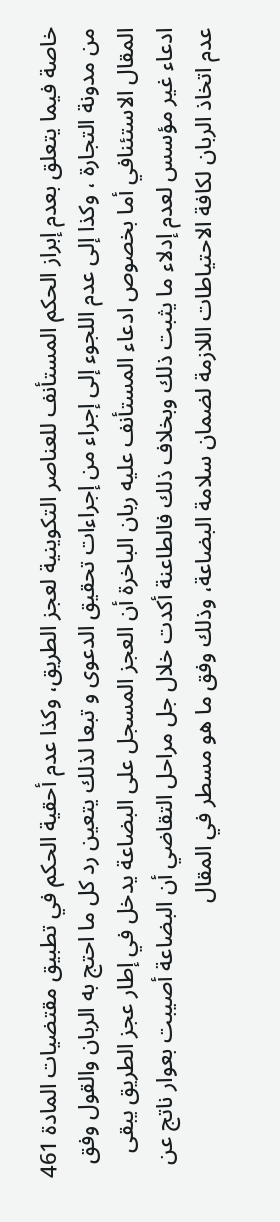خاصة فيما يتعلق بعدم إبراز الحكم المستأنف للعناصر التكوينية لعجز الطريق، وكذا عدم أحقية الحكم في تطبيق مقتضيات المادة 461 من مدونة التجارة ، وكذا إلى عدم اللجوء إلى إجراء من إجراءات تحقيق الدعوى و تبعا لذلك يتعين رد كل ما احتج به الربان والقول وفق المقال الاستئنافي أما بخصوص ادعاء المستأنف عليه ربان الباخرة أن العجز المسجل على البضاعة يدخل في إطار عجز الطريق يبقى ادعاء غير مؤسس لعدم إدلاء ما يثبت ذلك وبخلاف ذلك فالطاعنة أكدت خلال جل مراحل التقاضي أن البضاعة أصيبت بعوار ناتج عن عدم اتخاذ الربان لكافة الاحتياطات اللازمة لضمان سلامة البضاعة، وذلك وفق ما هو مسطر في المقال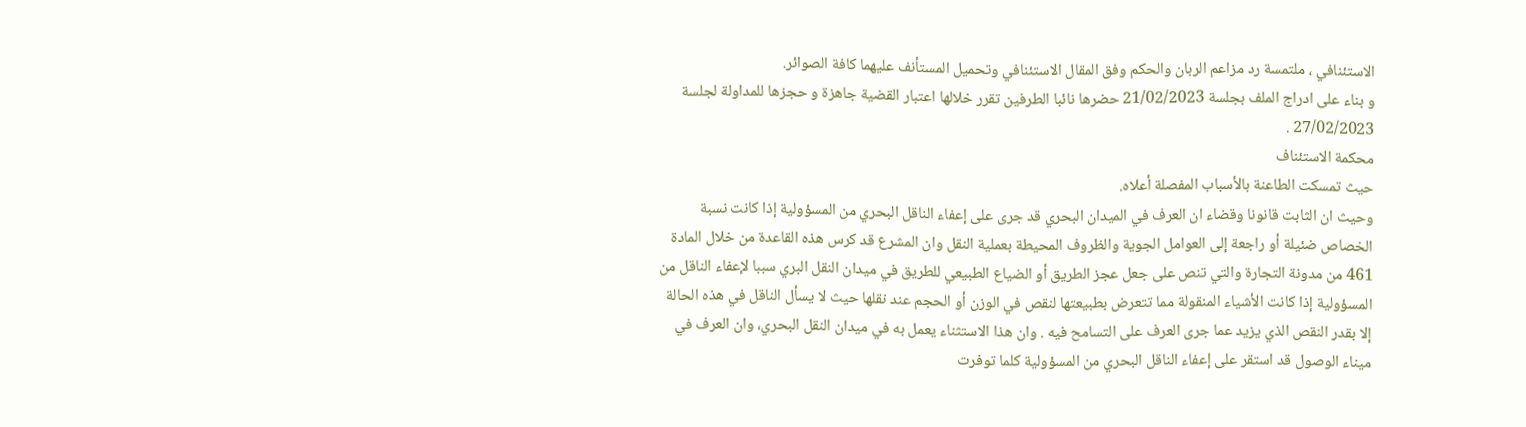الاستئنافي ، ملتمسة رد مزاعم الربان والحكم وفق المقال الاستئنافي وتحميل المستأنف عليهما كافة الصوائر.
و بناء على ادراج الملف بجلسة 21/02/2023 حضرها نائبا الطرفين تقرر خلالها اعتبار القضية جاهزة و حجزها للمداولة لجلسة 27/02/2023 .
محكمة الاستئناف
حيث تمسكت الطاعنة بالأسباب المفصلة أعلاه.
وحيث ان الثابت قانونا وقضاء ان العرف في الميدان البحري قد جرى على إعفاء الناقل البحري من المسؤولية إذا كانت نسبة الخصاص ضئيلة أو راجعة إلى العوامل الجوية والظروف المحيطة بعملية النقل وان المشرع قد كرس هذه القاعدة من خلال المادة 461 من مدونة التجارة والتي تنص على جعل عجز الطريق أو الضياع الطبيعي للطريق في ميدان النقل البري سببا لإعفاء الناقل من المسؤولية إذا كانت الأشياء المنقولة مما تتعرض بطبيعتها لنقص في الوزن أو الحجم عند نقلها حيث لا يسأل الناقل في هذه الحالة إلا بقدر النقص الذي يزيد عما جرى العرف على التسامح فيه . وان هذا الاستثناء يعمل به في ميدان النقل البحري، وان العرف في ميناء الوصول قد استقر على إعفاء الناقل البحري من المسؤولية كلما توفرت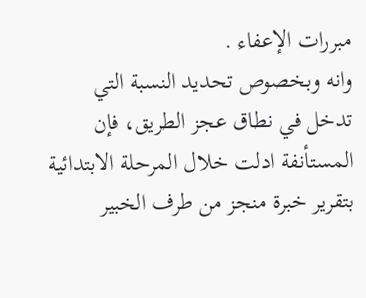مبررات الإعفاء .
وانه وبخصوص تحديد النسبة التي تدخل في نطاق عجز الطريق، فإن المستأنفة ادلت خلال المرحلة الابتدائية بتقرير خبرة منجز من طرف الخبير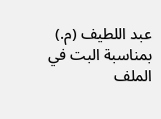عبد اللطيف (م.) بمناسبة البت في الملف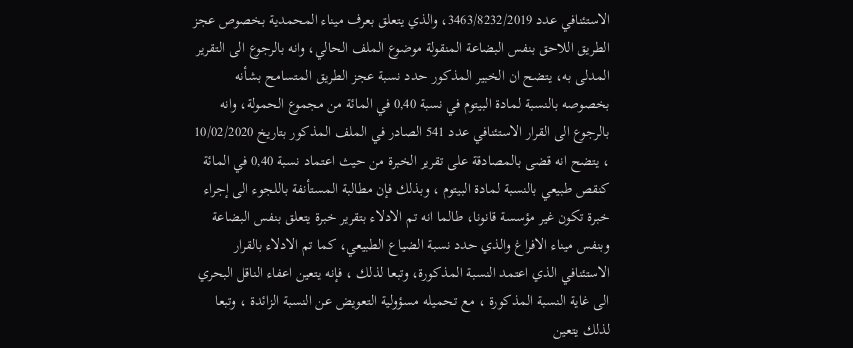الاستئنافي عدد 3463/8232/2019، والذي يتعلق بعرف ميناء المحمدية بخصوص عجز الطريق اللاحق بنفس البضاعة المنقولة موضوع الملف الحالي، وانه بالرجوع الى التقرير المدلى به، يتضح ان الخبير المذكور حدد نسبة عجز الطريق المتسامح بشأنه بخصوصه بالنسبة لمادة البيتوم في نسبة 0,40 في المائة من مجموع الحمولة، وانه بالرجوع الى القرار الاستئنافي عدد 541 الصادر في الملف المذكور بتاريخ 10/02/2020 ، يتضح انه قضى بالمصادقة على تقرير الخبرة من حيث اعتماد نسبة 0,40 في المائة كنقص طبيعي بالنسبة لمادة البيتوم ، وبذلك فإن مطالبة المستأنفة باللجوء الى إجراء خبرة تكون غير مؤسسة قانونا، طالما انه تم الادلاء بتقرير خبرة يتعلق بنفس البضاعة وبنفس ميناء الافراغ والذي حدد نسبة الضياع الطبيعي، كما تم الادلاء بالقرار الاستئنافي الذي اعتمد النسبة المذكورة، وتبعا لذلك ، فإنه يتعين اعفاء الناقل البحري الى غاية النسبة المذكورة ، مع تحميله مسؤولية التعويض عن النسبة الزائدة ، وتبعا لذلك يتعين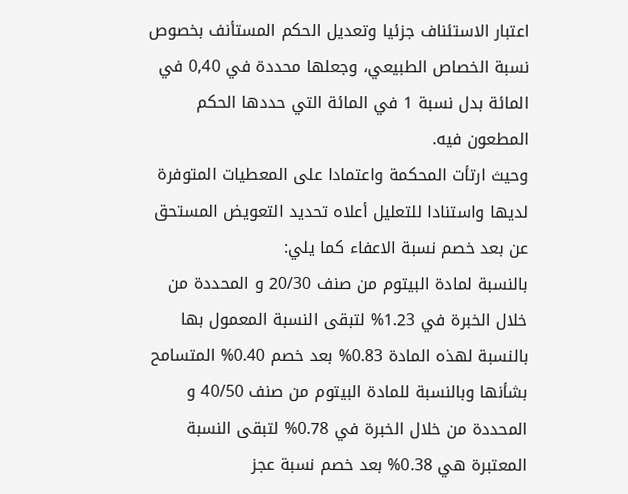اعتبار الاستئناف جزئيا وتعديل الحكم المستأنف بخصوص نسبة الخصاص الطبيعي، وجعلها محددة في 0,40 في المائة بدل نسبة 1 في المائة التي حددها الحكم المطعون فيه.
وحيث ارتأت المحكمة واعتمادا على المعطيات المتوفرة لديها واستنادا للتعليل أعلاه تحديد التعويض المستحق عن بعد خصم نسبة الاعفاء كما يلي:
بالنسبة لمادة البيتوم من صنف 20/30 و المحددة من خلال الخبرة في 1.23% لتبقى النسبة المعمول بها بالنسبة لهذه المادة 0.83% بعد خصم 0.40% المتسامح بشأنها وبالنسبة للمادة البيتوم من صنف 40/50 و المحددة من خلال الخبرة في 0.78% لتبقى النسبة المعتبرة هي 0.38% بعد خصم نسبة عجز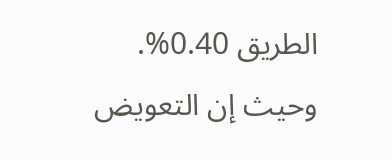الطريق 0.40%.
وحيث إن التعويض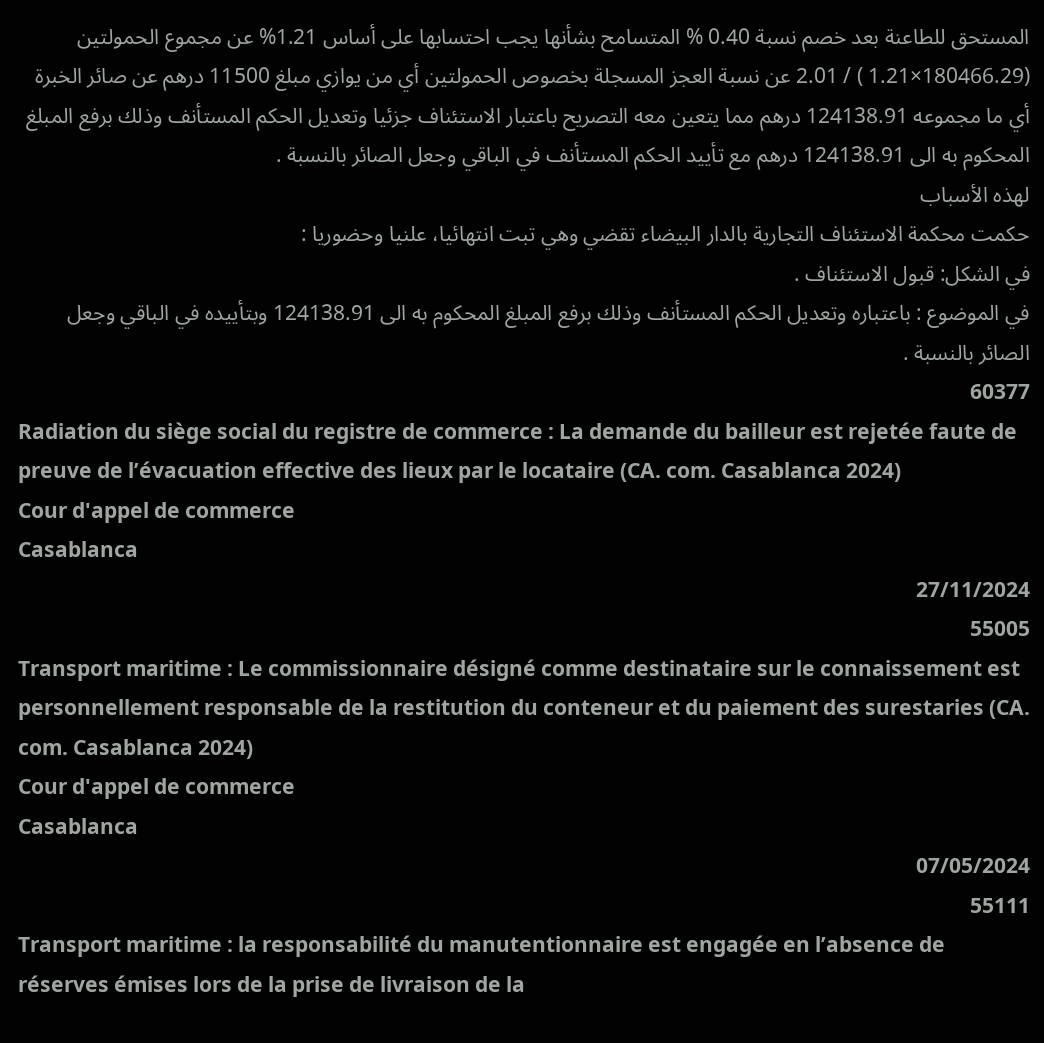المستحق للطاعنة بعد خصم نسبة 0.40 % المتسامح بشأنها يجب احتسابها على أساس 1.21% عن مجموع الحمولتين (180466.29×1.21 ) / 2.01 عن نسبة العجز المسجلة بخصوص الحمولتين أي من يوازي مبلغ 11500 درهم عن صائر الخبرة أي ما مجموعه 124138.91 درهم مما يتعين معه التصريح باعتبار الاستئناف جزئيا وتعديل الحكم المستأنف وذلك برفع المبلغ المحكوم به الى 124138.91 درهم مع تأييد الحكم المستأنف في الباقي وجعل الصائر بالنسبة .
لهذه الأسباب
حكمت محكمة الاستئناف التجارية بالدار البيضاء تقضي وهي تبت انتهائيا، علنيا وحضوريا :
في الشكل: قبول الاستئناف .
في الموضوع : باعتباره وتعديل الحكم المستأنف وذلك برفع المبلغ المحكوم به الى 124138.91 وبتأييده في الباقي وجعل الصائر بالنسبة .
60377
Radiation du siège social du registre de commerce : La demande du bailleur est rejetée faute de preuve de l’évacuation effective des lieux par le locataire (CA. com. Casablanca 2024)
Cour d'appel de commerce
Casablanca
27/11/2024
55005
Transport maritime : Le commissionnaire désigné comme destinataire sur le connaissement est personnellement responsable de la restitution du conteneur et du paiement des surestaries (CA. com. Casablanca 2024)
Cour d'appel de commerce
Casablanca
07/05/2024
55111
Transport maritime : la responsabilité du manutentionnaire est engagée en l’absence de réserves émises lors de la prise de livraison de la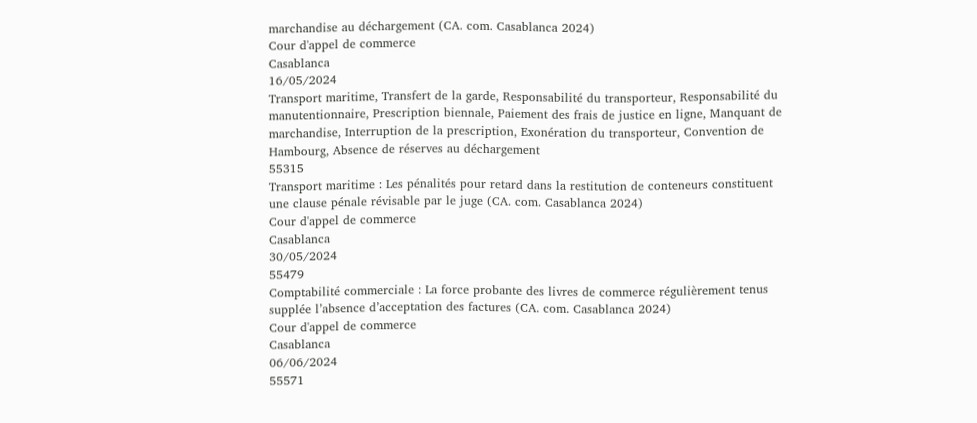marchandise au déchargement (CA. com. Casablanca 2024)
Cour d'appel de commerce
Casablanca
16/05/2024
Transport maritime, Transfert de la garde, Responsabilité du transporteur, Responsabilité du manutentionnaire, Prescription biennale, Paiement des frais de justice en ligne, Manquant de marchandise, Interruption de la prescription, Exonération du transporteur, Convention de Hambourg, Absence de réserves au déchargement
55315
Transport maritime : Les pénalités pour retard dans la restitution de conteneurs constituent une clause pénale révisable par le juge (CA. com. Casablanca 2024)
Cour d'appel de commerce
Casablanca
30/05/2024
55479
Comptabilité commerciale : La force probante des livres de commerce régulièrement tenus supplée l’absence d’acceptation des factures (CA. com. Casablanca 2024)
Cour d'appel de commerce
Casablanca
06/06/2024
55571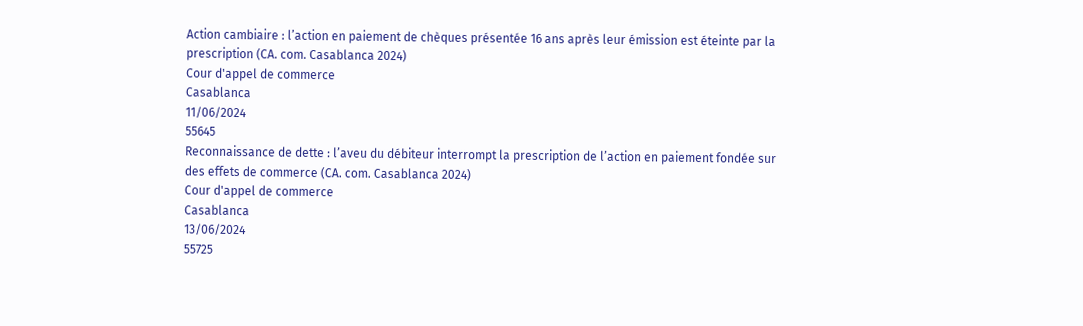Action cambiaire : l’action en paiement de chèques présentée 16 ans après leur émission est éteinte par la prescription (CA. com. Casablanca 2024)
Cour d'appel de commerce
Casablanca
11/06/2024
55645
Reconnaissance de dette : l’aveu du débiteur interrompt la prescription de l’action en paiement fondée sur des effets de commerce (CA. com. Casablanca 2024)
Cour d'appel de commerce
Casablanca
13/06/2024
55725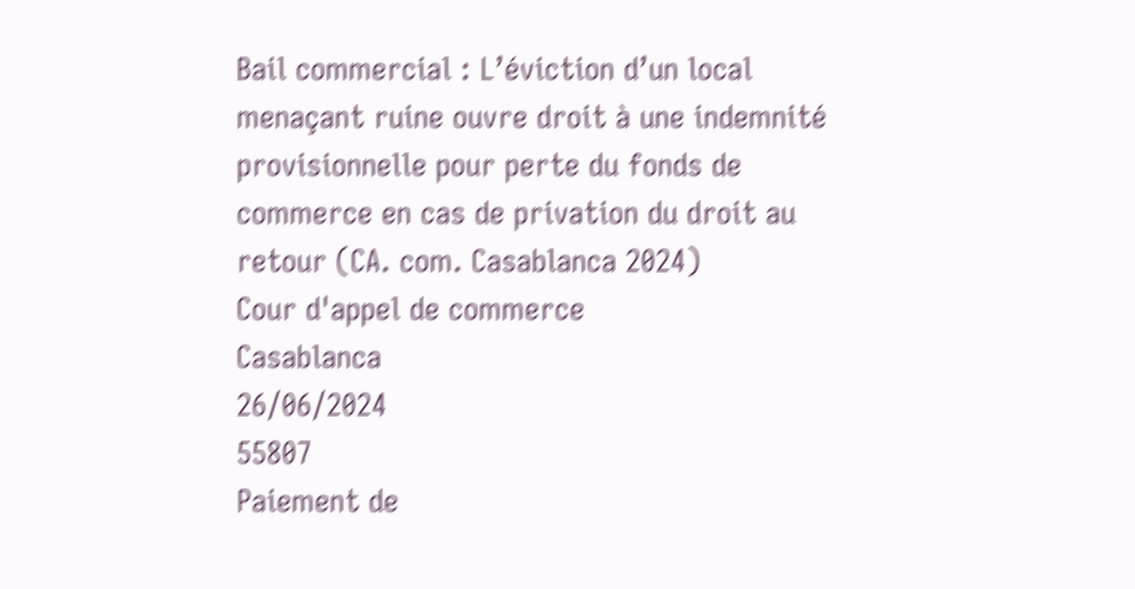Bail commercial : L’éviction d’un local menaçant ruine ouvre droit à une indemnité provisionnelle pour perte du fonds de commerce en cas de privation du droit au retour (CA. com. Casablanca 2024)
Cour d'appel de commerce
Casablanca
26/06/2024
55807
Paiement de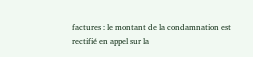factures : le montant de la condamnation est rectifié en appel sur la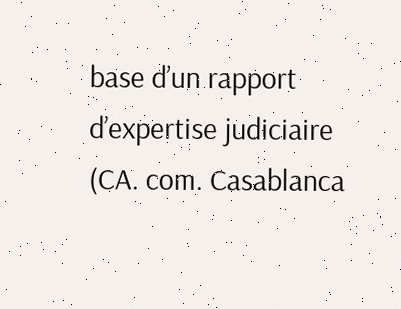base d’un rapport d’expertise judiciaire (CA. com. Casablanca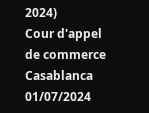2024)
Cour d'appel de commerce
Casablanca
01/07/2024